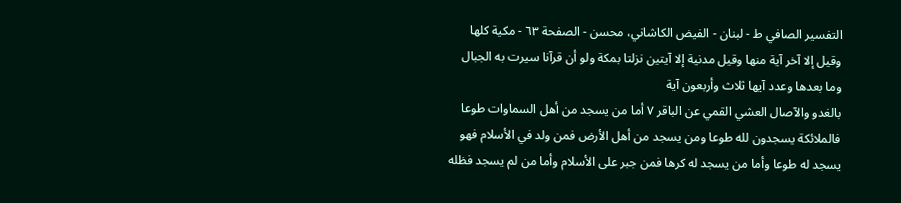التفسیر الصافي ط - لبنان - الفيض الكاشاني، محسن - الصفحة ٦٣ - مكية كلها وقيل إلا آخر آية منها وقيل مدنية إلا آيتين نزلتا بمكة ولو أن قرآنا سيرت به الجبال وما بعدها وعدد آيها ثلاث وأربعون آية
بالغدو والآصال العشي القمي عن الباقر ٧ أما من يسجد من أهل السماوات طوعا فالملائكة يسجدون لله طوعا ومن يسجد من أهل الأرض فمن ولد في الأسلام فهو يسجد له طوعا وأما من يسجد له كرها فمن جبر على الأسلام وأما من لم يسجد فظله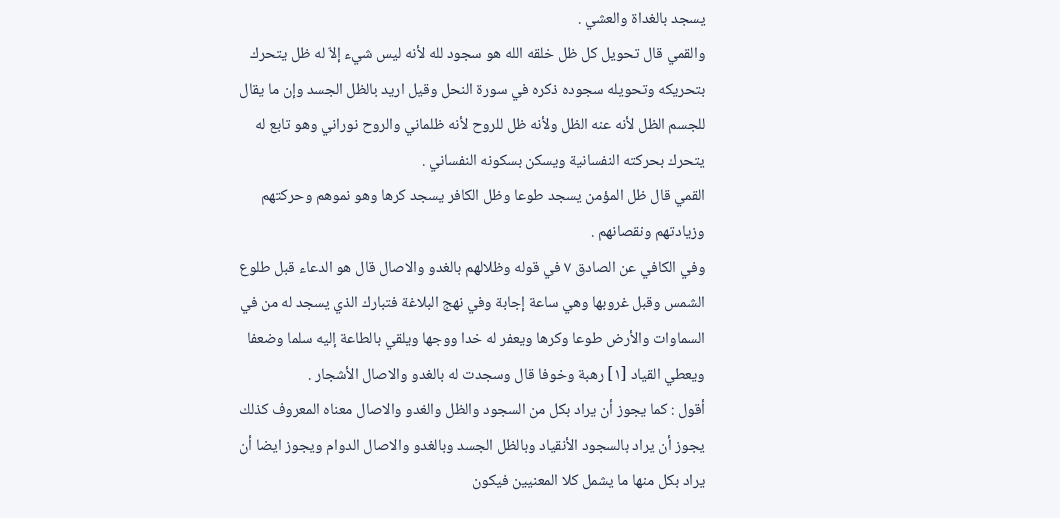يسجد بالغداة والعشي .
والقمي قال تحويل كل ظل خلقه الله هو سجود لله لأنه ليس شيء إلاّ له ظل يتحرك بتحريكه وتحويله سجوده ذكره في سورة النحل وقيل اريد بالظل الجسد وإن ما يقال للجسم الظل لأنه عنه الظل ولأنه ظل للروح لأنه ظلماني والروح نوراني وهو تابع له يتحرك بحركته النفسانية ويسكن بسكونه النفساني .
القمي قال ظل المؤمن يسجد طوعا وظل الكافر يسجد كرها وهو نموهم وحركتهم وزيادتهم ونقصانهم .
وفي الكافي عن الصادق ٧ في قوله وظلالهم بالغدو والاصال قال هو الدعاء قبل طلوع الشمس وقبل غروبها وهي ساعة إجابة وفي نهج البلاغة فتبارك الذي يسجد له من في السماوات والأرض طوعا وكرها ويعفر له خدا ووجها ويلقي بالطاعة إليه سلما وضعفا ويعطي القياد [١] رهبة وخوفا قال وسجدت له بالغدو والاصال الأشجار .
أقول : كما يجوز أن يراد بكل من السجود والظل والغدو والاصال معناه المعروف كذلك يجوز أن يراد بالسجود الأنقياد وبالظل الجسد وبالغدو والاصال الدوام ويجوز ايضا أن يراد بكل منها ما يشمل كلا المعنيين فيكون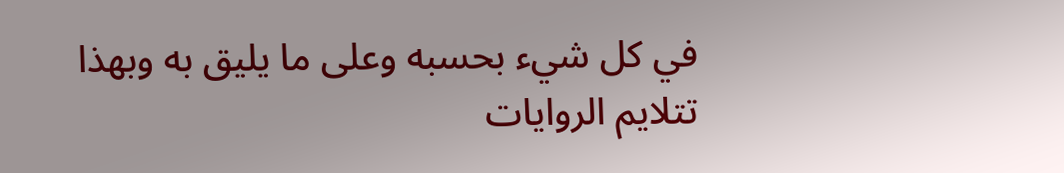في كل شيء بحسبه وعلى ما يليق به وبهذا تتلايم الروايات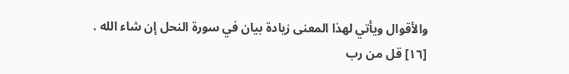والأقوال ويأتي لهذا المعنى زيادة بيان في سورة النحل إن شاء الله .
[١٦] قل من رب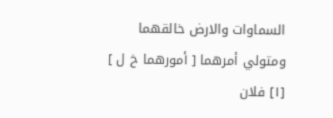السماوات والارض خالقهما ومتولي أمرهما [ أمورهما خ ل ]
[١] فلان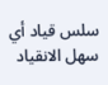سلس قياد أي سهل الانقياد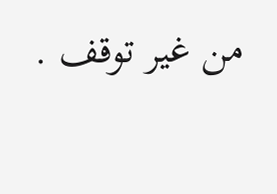من غير توقف .